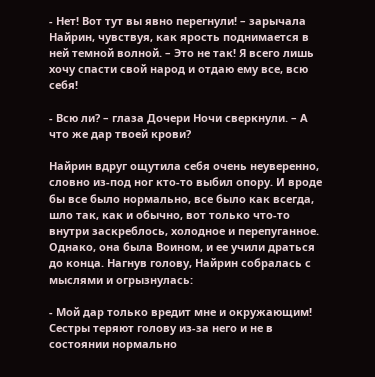- Нет! Вот тут вы явно перегнули! – зарычала Найрин, чувствуя, как ярость поднимается в ней темной волной. – Это не так! Я всего лишь хочу спасти свой народ и отдаю ему все, всю себя!

- Всю ли? – глаза Дочери Ночи сверкнули. – А что же дар твоей крови?

Найрин вдруг ощутила себя очень неуверенно, словно из-под ног кто-то выбил опору. И вроде бы все было нормально, все было как всегда, шло так, как и обычно, вот только что-то внутри заскреблось, холодное и перепуганное. Однако, она была Воином, и ее учили драться до конца. Нагнув голову, Найрин собралась с мыслями и огрызнулась:

- Мой дар только вредит мне и окружающим! Сестры теряют голову из-за него и не в состоянии нормально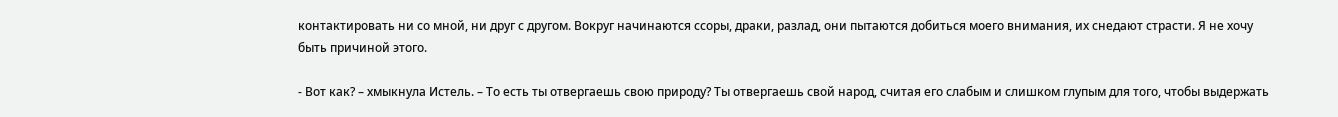контактировать ни со мной, ни друг с другом. Вокруг начинаются ссоры, драки, разлад, они пытаются добиться моего внимания, их снедают страсти. Я не хочу быть причиной этого.

- Вот как? – хмыкнула Истель. – То есть ты отвергаешь свою природу? Ты отвергаешь свой народ, считая его слабым и слишком глупым для того, чтобы выдержать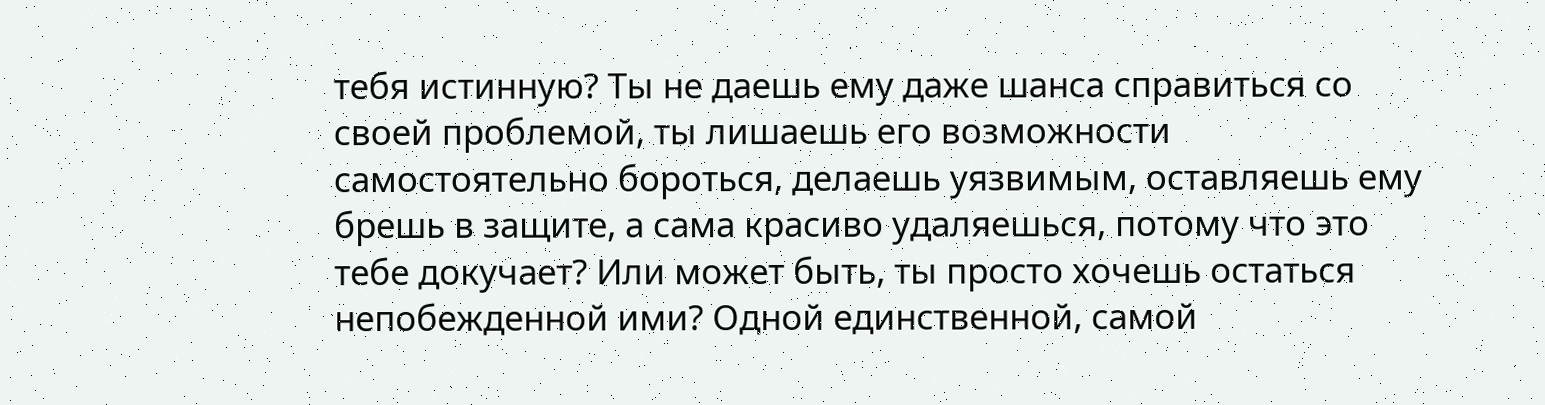тебя истинную? Ты не даешь ему даже шанса справиться со своей проблемой, ты лишаешь его возможности самостоятельно бороться, делаешь уязвимым, оставляешь ему брешь в защите, а сама красиво удаляешься, потому что это тебе докучает? Или может быть, ты просто хочешь остаться непобежденной ими? Одной единственной, самой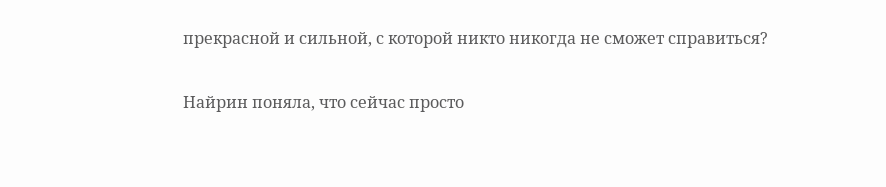прекрасной и сильной, с которой никто никогда не сможет справиться?

Найрин поняла, что сейчас просто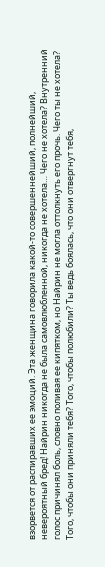взорвется от распиравших ее эмоций. Эта женщина говорила какой-то совершеннейший, полнейший, невероятный бред! Найрин никогда не была самовлюбленной, никогда не хотела… Чего не хотела? Внутренний голос причинял боль, словно поливая ее кипятком, но Найрин не могла оттолкнуть его прочь. Чего ты не хотела? Того, чтобы они приняли тебя? Того, чтобы полюбили? Ты ведь боялась, что они отвергнут тебя,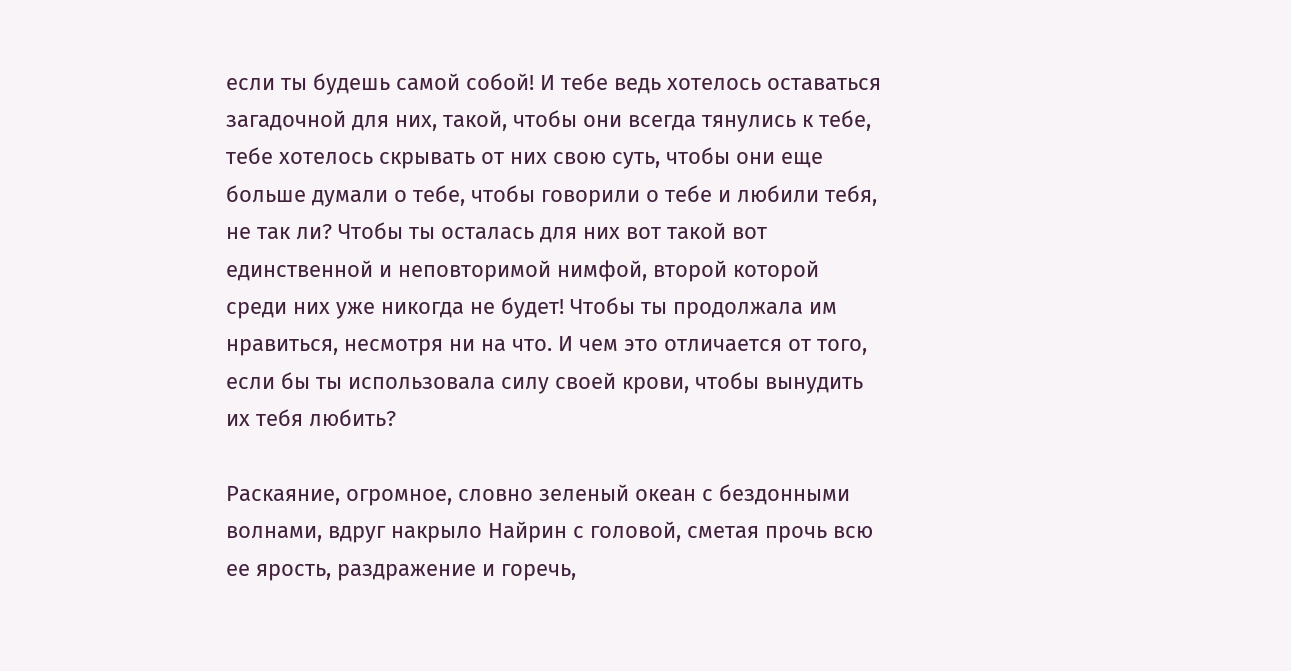если ты будешь самой собой! И тебе ведь хотелось оставаться загадочной для них, такой, чтобы они всегда тянулись к тебе, тебе хотелось скрывать от них свою суть, чтобы они еще больше думали о тебе, чтобы говорили о тебе и любили тебя, не так ли? Чтобы ты осталась для них вот такой вот единственной и неповторимой нимфой, второй которой среди них уже никогда не будет! Чтобы ты продолжала им нравиться, несмотря ни на что. И чем это отличается от того, если бы ты использовала силу своей крови, чтобы вынудить их тебя любить?

Раскаяние, огромное, словно зеленый океан с бездонными волнами, вдруг накрыло Найрин с головой, сметая прочь всю ее ярость, раздражение и горечь,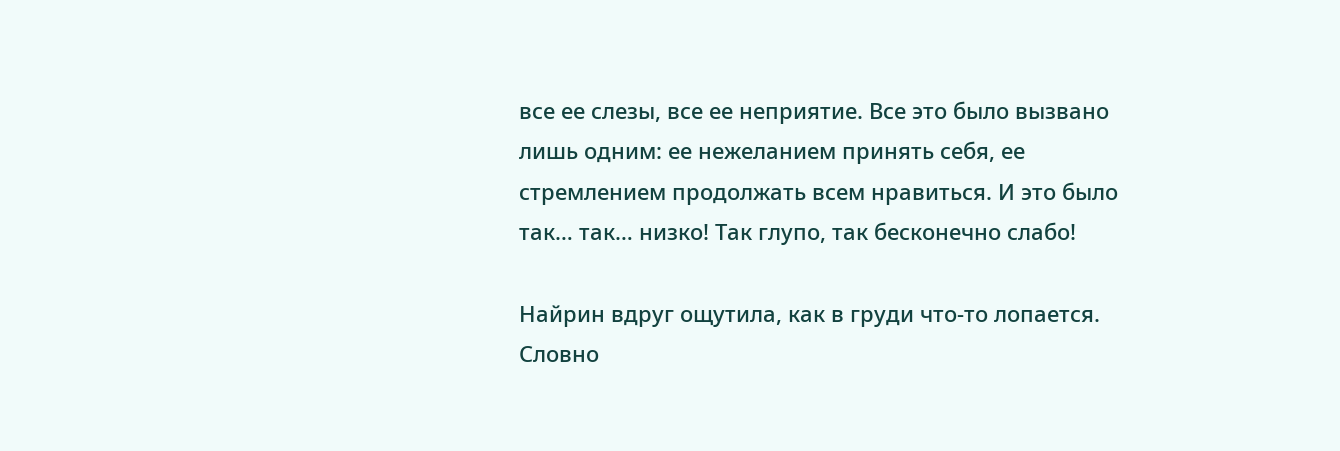все ее слезы, все ее неприятие. Все это было вызвано лишь одним: ее нежеланием принять себя, ее стремлением продолжать всем нравиться. И это было так… так… низко! Так глупо, так бесконечно слабо!

Найрин вдруг ощутила, как в груди что-то лопается. Словно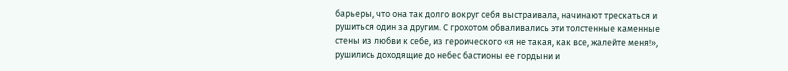барьеры, что она так долго вокруг себя выстраивала, начинают трескаться и рушиться один за другим. С грохотом обваливались эти толстенные каменные стены из любви к себе, из героического «я не такая, как все, жалейте меня!», рушились доходящие до небес бастионы ее гордыни и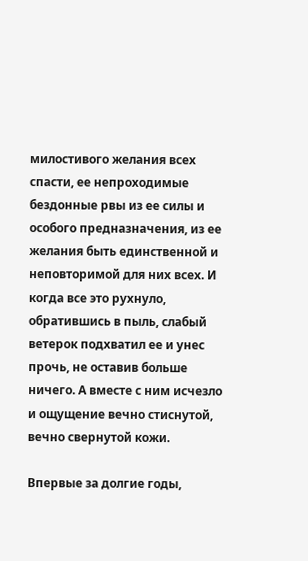милостивого желания всех спасти, ее непроходимые бездонные рвы из ее силы и особого предназначения, из ее желания быть единственной и неповторимой для них всех. И когда все это рухнуло, обратившись в пыль, слабый ветерок подхватил ее и унес прочь, не оставив больше ничего. А вместе с ним исчезло и ощущение вечно стиснутой, вечно свернутой кожи.

Впервые за долгие годы,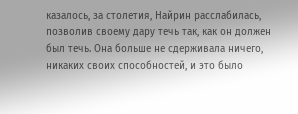казалось, за столетия, Найрин расслабилась, позволив своему дару течь так, как он должен был течь. Она больше не сдерживала ничего, никаких своих способностей, и это было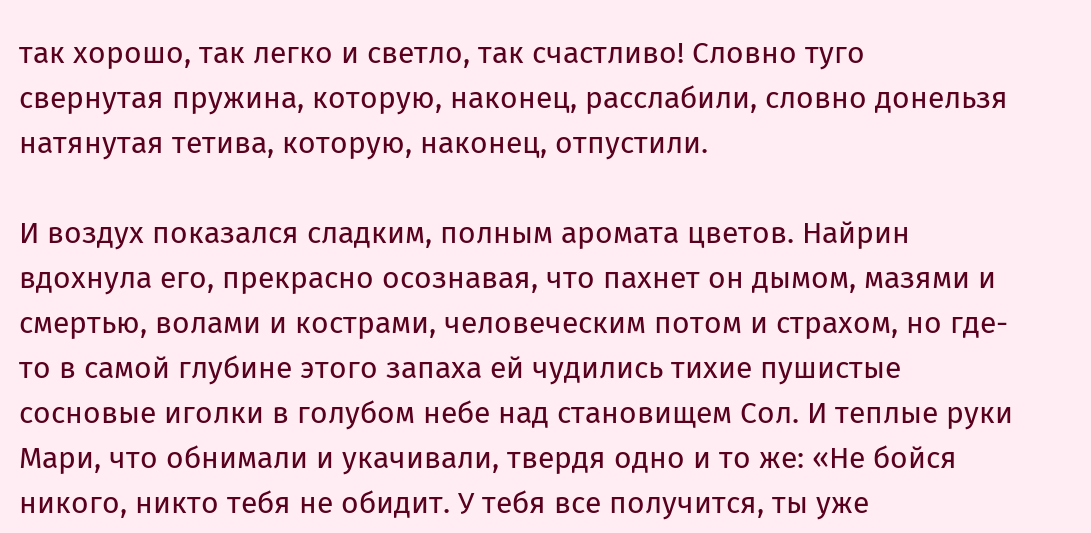так хорошо, так легко и светло, так счастливо! Словно туго свернутая пружина, которую, наконец, расслабили, словно донельзя натянутая тетива, которую, наконец, отпустили.

И воздух показался сладким, полным аромата цветов. Найрин вдохнула его, прекрасно осознавая, что пахнет он дымом, мазями и смертью, волами и кострами, человеческим потом и страхом, но где-то в самой глубине этого запаха ей чудились тихие пушистые сосновые иголки в голубом небе над становищем Сол. И теплые руки Мари, что обнимали и укачивали, твердя одно и то же: «Не бойся никого, никто тебя не обидит. У тебя все получится, ты уже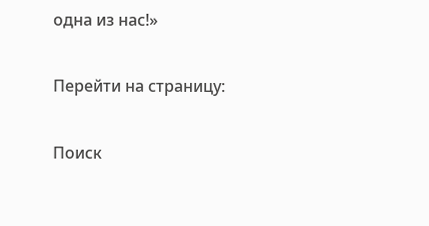одна из нас!»

Перейти на страницу:

Поиск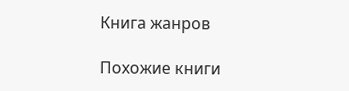Книга жанров

Похожие книги